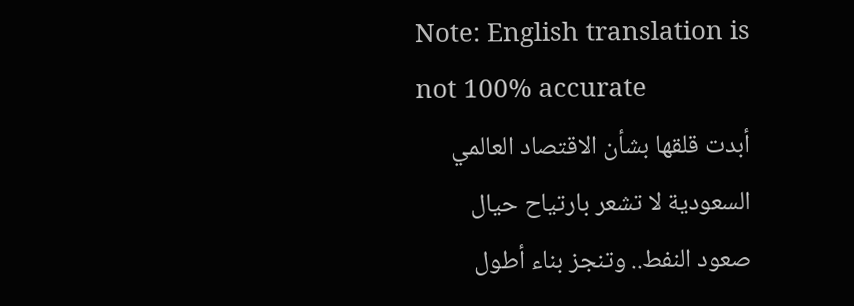Note: English translation is not 100% accurate
أبدت قلقها بشأن الاقتصاد العالمي
السعودية لا تشعر بارتياح حيال صعود النفط.. وتنجز بناء أطول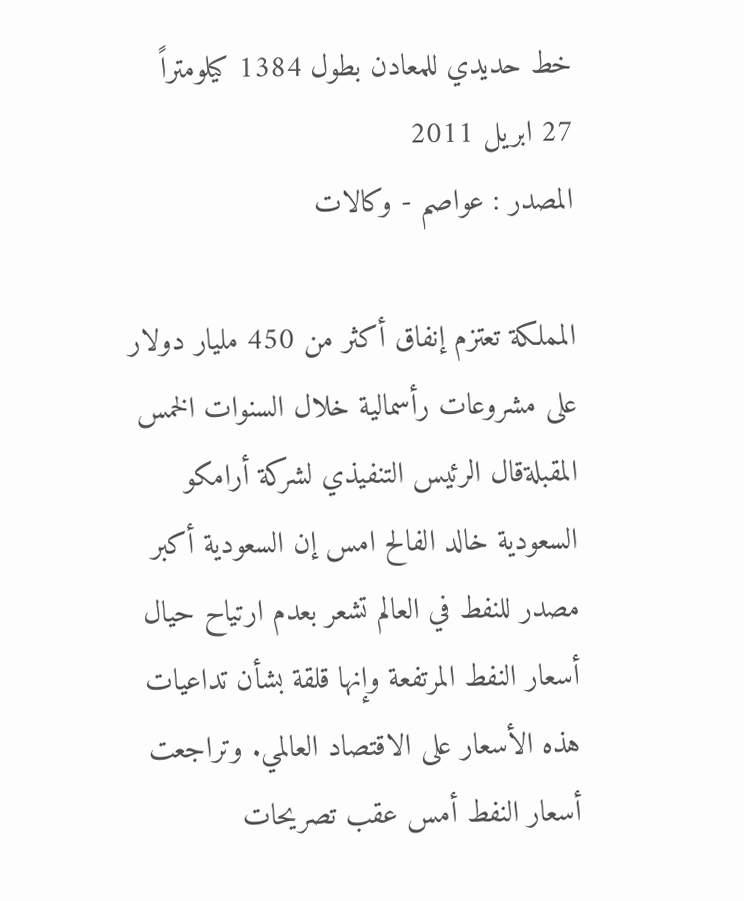خط حديدي للمعادن بطول 1384 كيلومتراً
27 ابريل 2011
المصدر : عواصم - وكالات

المملكة تعتزم إنفاق أكثر من 450 مليار دولار على مشروعات رأسمالية خلال السنوات الخمس المقبلةقال الرئيس التنفيذي لشركة أرامكو السعودية خالد الفالح امس إن السعودية أكبر مصدر للنفط في العالم تشعر بعدم ارتياح حيال أسعار النفط المرتفعة وإنها قلقة بشأن تداعيات هذه الأسعار على الاقتصاد العالمي. وتراجعت أسعار النفط أمس عقب تصريحات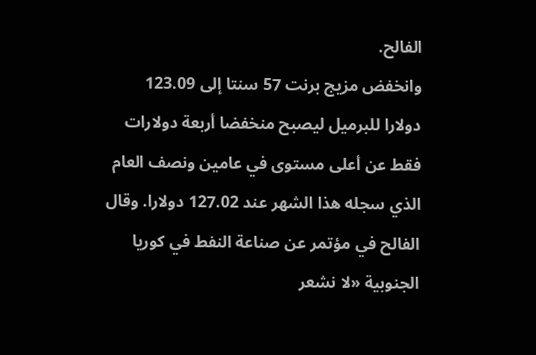الفالح.
وانخفض مزيج برنت 57 سنتا إلى 123.09 دولارا للبرميل ليصبح منخفضا أربعة دولارات فقط عن أعلى مستوى في عامين ونصف العام الذي سجله هذا الشهر عند 127.02 دولارا. وقال الفالح في مؤتمر عن صناعة النفط في كوريا الجنوبية «لا نشعر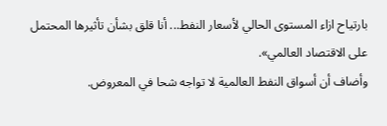بارتياح ازاء المستوى الحالي لأسعار النفط... أنا قلق بشأن تأثيرها المحتمل على الاقتصاد العالمي».
وأضاف أن أسواق النفط العالمية لا تواجه شحا في المعروض.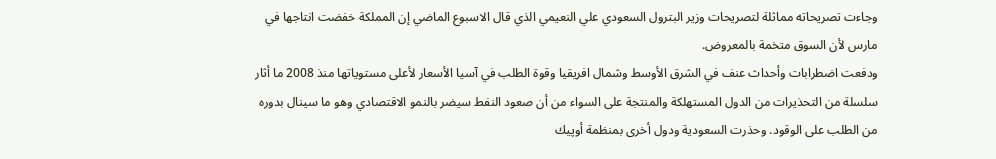وجاءت تصريحاته مماثلة لتصريحات وزير البترول السعودي علي النعيمي الذي قال الاسبوع الماضي إن المملكة خفضت انتاجها في مارس لأن السوق متخمة بالمعروض.
ودفعت اضطرابات وأحداث عنف في الشرق الأوسط وشمال افريقيا وقوة الطلب في آسيا الأسعار لأعلى مستوياتها منذ 2008 ما أثار سلسلة من التحذيرات من الدول المستهلكة والمنتجة على السواء من أن صعود النفط سيضر بالنمو الاقتصادي وهو ما سينال بدوره من الطلب على الوقود. وحذرت السعودية ودول أخرى بمنظمة أوپيك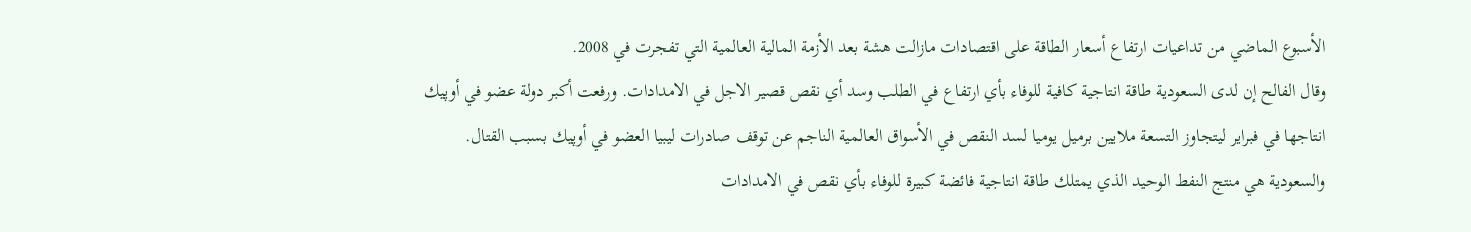الأسبوع الماضي من تداعيات ارتفاع أسعار الطاقة على اقتصادات مازالت هشة بعد الأزمة المالية العالمية التي تفجرت في 2008.
وقال الفالح إن لدى السعودية طاقة انتاجية كافية للوفاء بأي ارتفاع في الطلب وسد أي نقص قصير الاجل في الامدادات. ورفعت أكبر دولة عضو في أوپيك انتاجها في فبراير ليتجاوز التسعة ملايين برميل يوميا لسد النقص في الأسواق العالمية الناجم عن توقف صادرات ليبيا العضو في أوپيك بسبب القتال.
والسعودية هي منتج النفط الوحيد الذي يمتلك طاقة انتاجية فائضة كبيرة للوفاء بأي نقص في الامدادات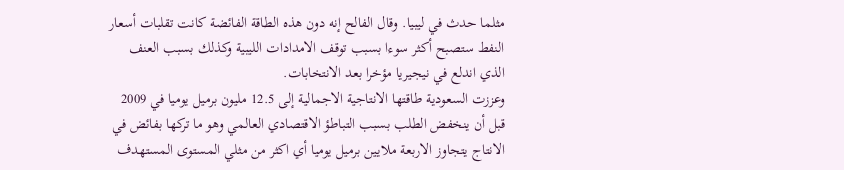مثلما حدث في ليبيا. وقال الفالح إنه دون هذه الطاقة الفائضة كانت تقلبات أسعار النفط ستصبح أكثر سوءا بسبب توقف الامدادات الليبية وكذلك بسبب العنف الذي اندلع في نيجيريا مؤخرا بعد الانتخابات.
وعززت السعودية طاقتها الانتاجية الاجمالية إلى 12.5 مليون برميل يوميا في 2009 قبل أن ينخفض الطلب بسبب التباطؤ الاقتصادي العالمي وهو ما تركها بفائض في الانتاج يتجاوز الاربعة ملايين برميل يوميا أي اكثر من مثلي المستوى المستهدف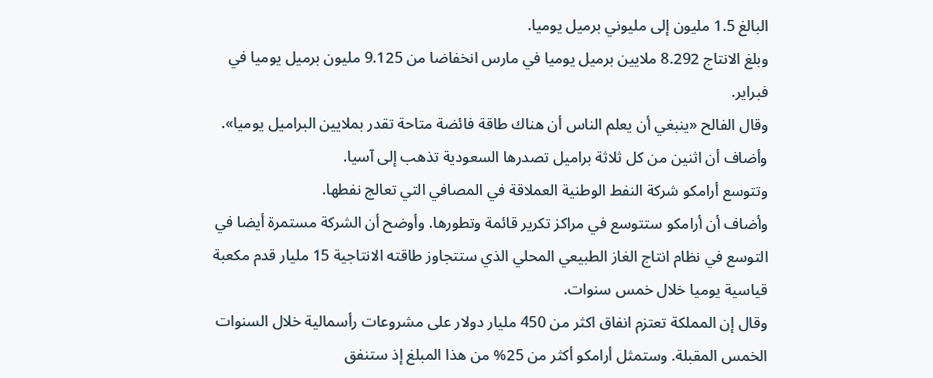البالغ 1.5 مليون إلى مليوني برميل يوميا.
وبلغ الانتاج 8.292 ملايين برميل يوميا في مارس انخفاضا من 9.125 مليون برميل يوميا في فبراير.
وقال الفالح «ينبغي أن يعلم الناس أن هناك طاقة فائضة متاحة تقدر بملايين البراميل يوميا».
وأضاف أن اثنين من كل ثلاثة براميل تصدرها السعودية تذهب إلى آسيا.
وتتوسع أرامكو شركة النفط الوطنية العملاقة في المصافي التي تعالج نفطها.
وأضاف أن أرامكو ستتوسع في مراكز تكرير قائمة وتطورها. وأوضح أن الشركة مستمرة أيضا في التوسع في نظام انتاج الغاز الطبيعي المحلي الذي ستتجاوز طاقته الانتاجية 15 مليار قدم مكعبة قياسية يوميا خلال خمس سنوات.
وقال إن المملكة تعتزم انفاق اكثر من 450 مليار دولار على مشروعات رأسمالية خلال السنوات الخمس المقبلة. وستمثل أرامكو أكثر من 25% من هذا المبلغ إذ ستنفق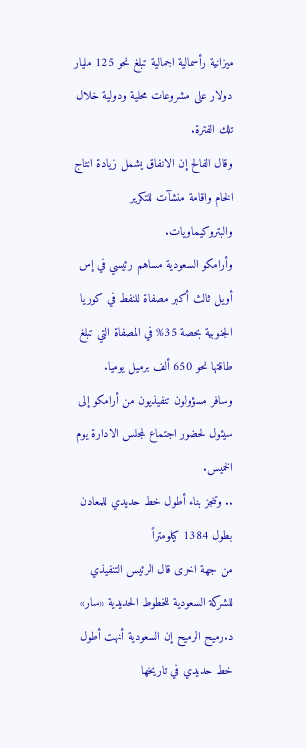ميزانية رأسمالية اجمالية تبلغ نحو 125 مليار دولار على مشروعات محلية ودولية خلال تلك الفترة.
وقال الفالح إن الانفاق يشمل زيادة انتاج الخام واقامة منشآت للتكرير والبتروكيماويات.
وأرامكو السعودية مساهم رئيسي في إس أويل ثالث أكبر مصفاة للنفط في كوريا الجنوبية بحصة 35% في المصفاة التي تبلغ طاقتها نحو 650 ألف برميل يوميا.
وسافر مسؤولون تنفيذيون من أرامكو إلى سيئول لحضور اجتماع لمجلس الادارة يوم الخميس.
.. وتنجز بناء أطول خط حديدي للمعادن بطول 1384 كيلومتراً
من جهة اخرى قال الرئيس التنفيذي للشركة السعودية للخطوط الحديدية «سار» د.رميح الرميح إن السعودية أنهت أطول خط حديدي في تاريخها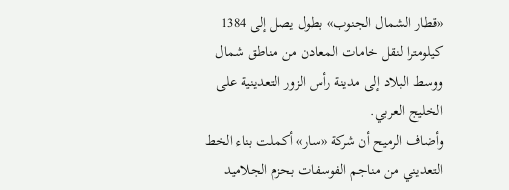«قطار الشمال الجنوب» بطول يصل إلى 1384 كيلومترا لنقل خامات المعادن من مناطق شمال ووسط البلاد إلى مدينة رأس الزور التعدينية على الخليج العربي.
وأضاف الرميح أن شركة «سار» أكملت بناء الخط التعديني من مناجم الفوسفات بحزم الجلاميد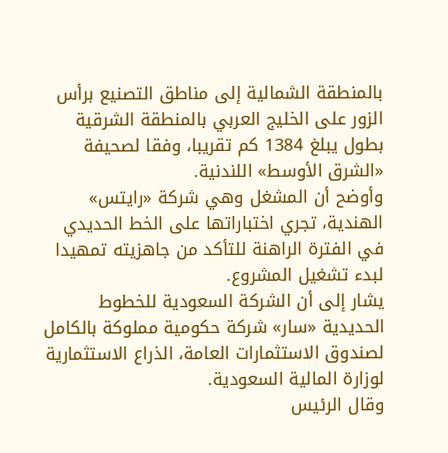بالمنطقة الشمالية إلى مناطق التصنيع برأس الزور على الخليج العربي بالمنطقة الشرقية بطول يبلغ 1384 كم تقريبا، وفقا لصحيفة «الشرق الأوسط» اللندنية.
وأوضح أن المشغل وهي شركة «رايتس» الهندية، تجري اختباراتها على الخط الحديدي في الفترة الراهنة للتأكد من جاهزيته تمهيدا لبدء تشغيل المشروع.
يشار إلى أن الشركة السعودية للخطوط الحديدية «سار» شركة حكومية مملوكة بالكامل لصندوق الاستثمارات العامة، الذراع الاستثمارية لوزارة المالية السعودية.
وقال الرئيس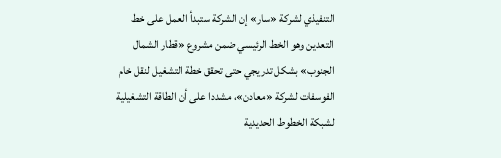التنفيذي لشركة «سار» إن الشركة ستبدأ العمل على خط التعدين وهو الخط الرئيسي ضمن مشروع «قطار الشمال الجنوب» بشكل تدريجي حتى تحقق خطة التشغيل لنقل خام الفوسفات لشركة «معادن»، مشددا على أن الطاقة التشغيلية لشبكة الخطوط الحديدية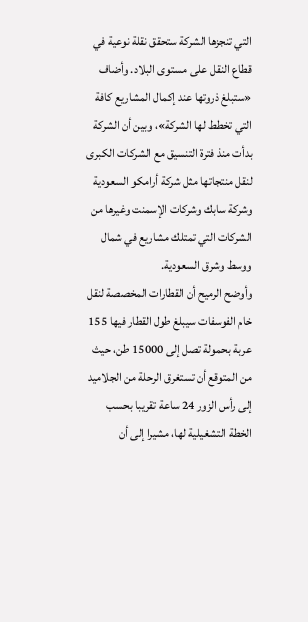التي تنجزها الشركة ستحقق نقلة نوعية في قطاع النقل على مستوى البلاد. وأضاف «ستبلغ ذروتها عند إكمال المشاريع كافة التي تخطط لها الشركة»، وبين أن الشركة بدأت منذ فترة التنسيق مع الشركات الكبرى لنقل منتجاتها مثل شركة أرامكو السعودية وشركة سابك وشركات الإسمنت وغيرها من الشركات التي تمتلك مشاريع في شمال ووسط وشرق السعودية.
وأوضح الرميح أن القطارات المخصصة لنقل خام الفوسفات سيبلغ طول القطار فيها 155 عربة بحمولة تصل إلى 15000 طن، حيث من المتوقع أن تستغرق الرحلة من الجلاميد إلى رأس الزور 24 ساعة تقريبا بحسب الخطة التشغيلية لها، مشيرا إلى أن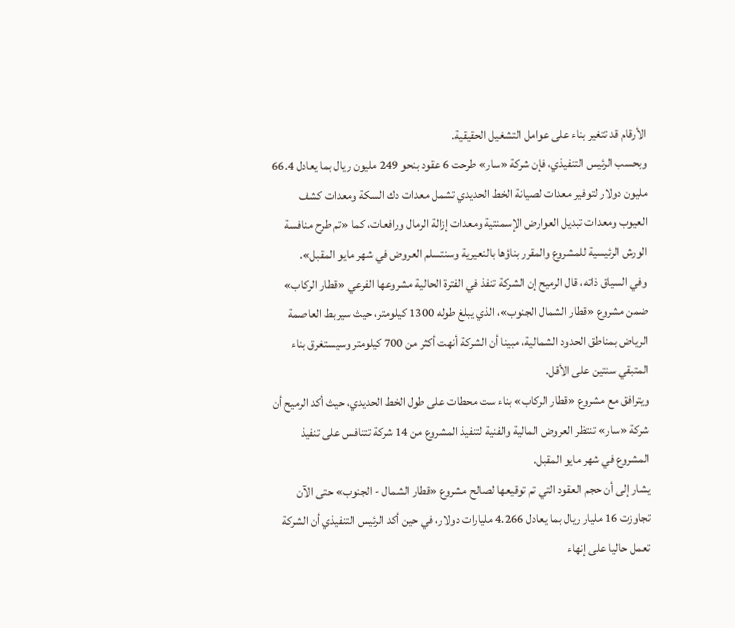الأرقام قد تتغير بناء على عوامل التشغيل الحقيقية.
وبحسب الرئيس التنفيذي، فإن شركة «سار» طرحت 6 عقود بنحو 249 مليون ريال بما يعادل 66.4 مليون دولار لتوفير معدات لصيانة الخط الحديدي تشمل معدات دك السكة ومعدات كشف العيوب ومعدات تبديل العوارض الإسمنتية ومعدات إزالة الرمال ورافعات، كما «تم طرح منافسة الورش الرئيسية للمشروع والمقرر بناؤها بالنعيرية وسنتسلم العروض في شهر مايو المقبل».
وفي السياق ذاته، قال الرميح إن الشركة تنفذ في الفترة الحالية مشروعها الفرعي «قطار الركاب» ضمن مشروع «قطار الشمال الجنوب»، الذي يبلغ طوله 1300 كيلومتر، حيث سيربط العاصمة الرياض بمناطق الحدود الشمالية، مبينا أن الشركة أنهت أكثر من 700 كيلومتر وسيستغرق بناء المتبقي سنتين على الأقل.
ويترافق مع مشروع «قطار الركاب» بناء ست محطات على طول الخط الحديدي، حيث أكد الرميح أن شركة «سار» تنتظر العروض المالية والفنية لتنفيذ المشروع من 14 شركة تتنافس على تنفيذ المشروع في شهر مايو المقبل.
يشار إلى أن حجم العقود التي تم توقيعها لصالح مشروع «قطار الشمال - الجنوب» حتى الآن تجاوزت 16 مليار ريال بما يعادل 4.266 مليارات دولار، في حين أكد الرئيس التنفيذي أن الشركة تعمل حاليا على إنهاء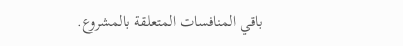باقي المنافسات المتعلقة بالمشروع.